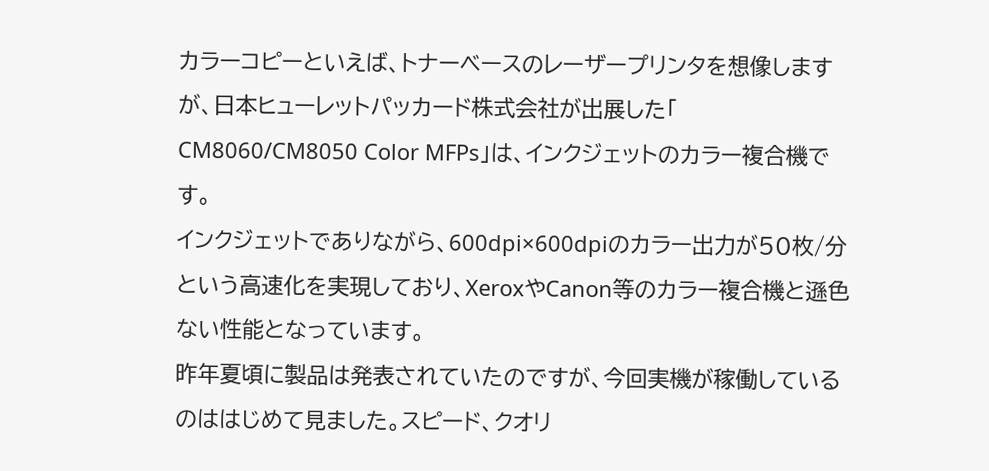カラーコピーといえば、トナーベースのレーザープリンタを想像しますが、日本ヒューレットパッカード株式会社が出展した「
CM8060/CM8050 Color MFPs」は、インクジェットのカラー複合機です。
インクジェットでありながら、600dpi×600dpiのカラー出力が50枚/分という高速化を実現しており、XeroxやCanon等のカラー複合機と遜色ない性能となっています。
昨年夏頃に製品は発表されていたのですが、今回実機が稼働しているのははじめて見ました。スピード、クオリ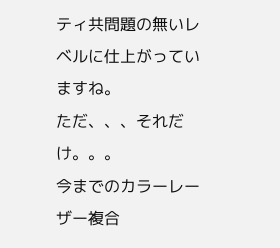ティ共問題の無いレベルに仕上がっていますね。
ただ、、、それだけ。。。
今までのカラーレーザー複合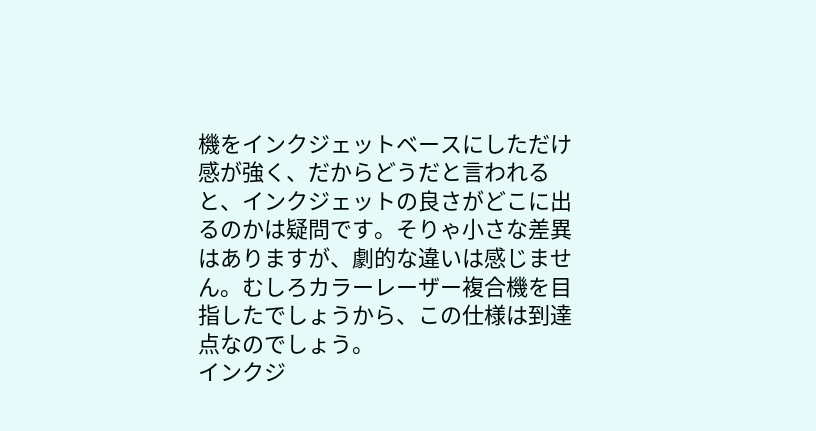機をインクジェットベースにしただけ感が強く、だからどうだと言われると、インクジェットの良さがどこに出るのかは疑問です。そりゃ小さな差異はありますが、劇的な違いは感じません。むしろカラーレーザー複合機を目指したでしょうから、この仕様は到達点なのでしょう。
インクジ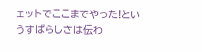ェットでここまでやった!というすばらしさは伝わ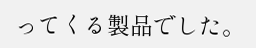ってくる製品でした。